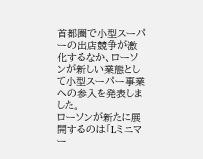首都圏で小型スーパーの出店競争が激化するなか、ローソンが新しい業態として小型スーパー事業への参入を発表しました。
ローソンが新たに展開するのは「Lミニマー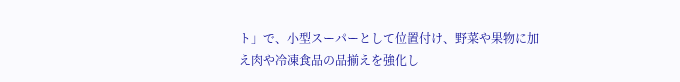ト」で、小型スーパーとして位置付け、野菜や果物に加え肉や冷凍食品の品揃えを強化し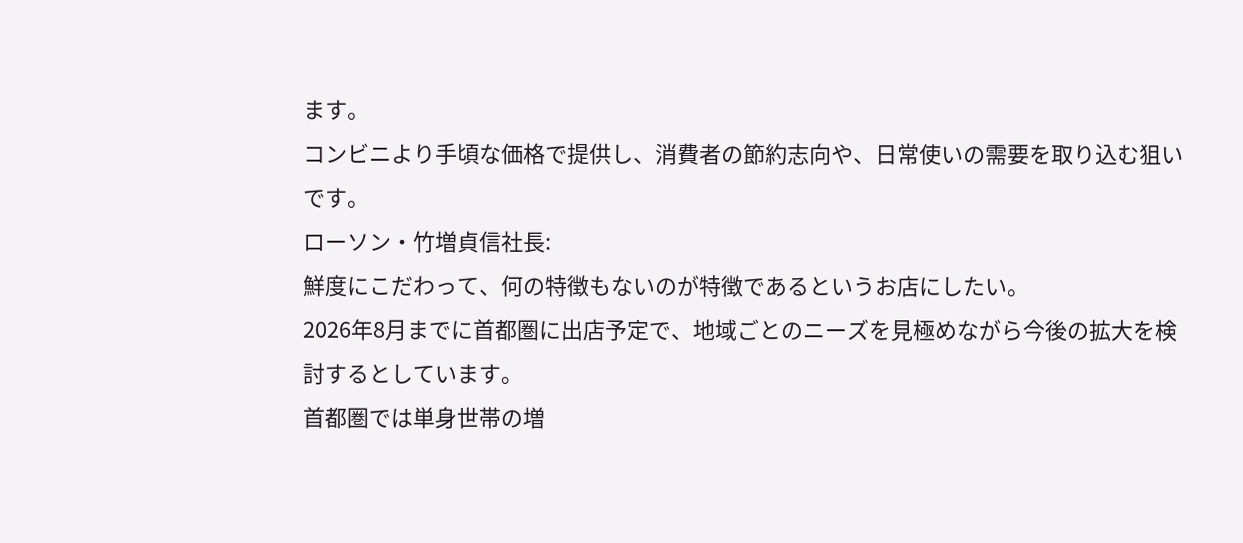ます。
コンビニより手頃な価格で提供し、消費者の節約志向や、日常使いの需要を取り込む狙いです。
ローソン・竹増貞信社長:
鮮度にこだわって、何の特徴もないのが特徴であるというお店にしたい。
2026年8月までに首都圏に出店予定で、地域ごとのニーズを見極めながら今後の拡大を検討するとしています。
首都圏では単身世帯の増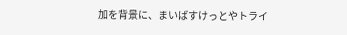加を背景に、まいばすけっとやトライ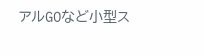アルGOなど小型ス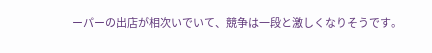ーパーの出店が相次いでいて、競争は一段と激しくなりそうです。